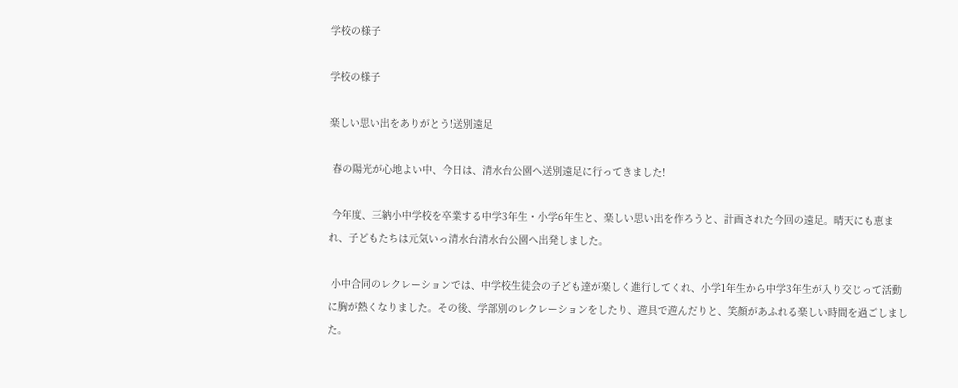学校の様子

学校の様子

楽しい思い出をありがとう!送別遠足

 春の陽光が心地よい中、今日は、清水台公園へ送別遠足に行ってきました!

 今年度、三納小中学校を卒業する中学3年生・小学6年生と、楽しい思い出を作ろうと、計画された今回の遠足。晴天にも恵まれ、子どもたちは元気いっ清水台清水台公園へ出発しました。

 小中合同のレクレーションでは、中学校生徒会の子ども達が楽しく進行してくれ、小学1年生から中学3年生が入り交じって活動に胸が熱くなりました。その後、学部別のレクレーションをしたり、遊具で遊んだりと、笑顔があふれる楽しい時間を過ごしました。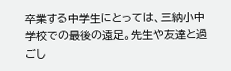卒業する中学生にとっては、三納小中学校での最後の遠足。先生や友達と過ごし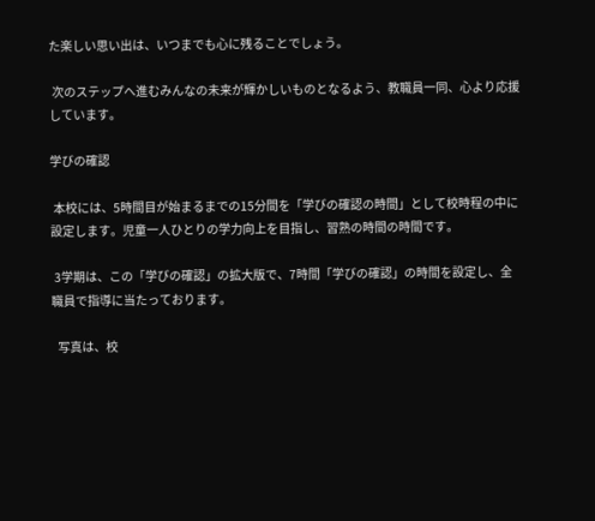た楽しい思い出は、いつまでも心に残ることでしょう。

 次のステップへ進むみんなの未来が輝かしいものとなるよう、教職員一同、心より応援しています。

学びの確認

 本校には、5時間目が始まるまでの15分間を「学びの確認の時間」として校時程の中に設定します。児童一人ひとりの学力向上を目指し、習熟の時間の時間です。

 3学期は、この「学びの確認」の拡大版で、7時間「学びの確認」の時間を設定し、全職員で指導に当たっております。

  写真は、校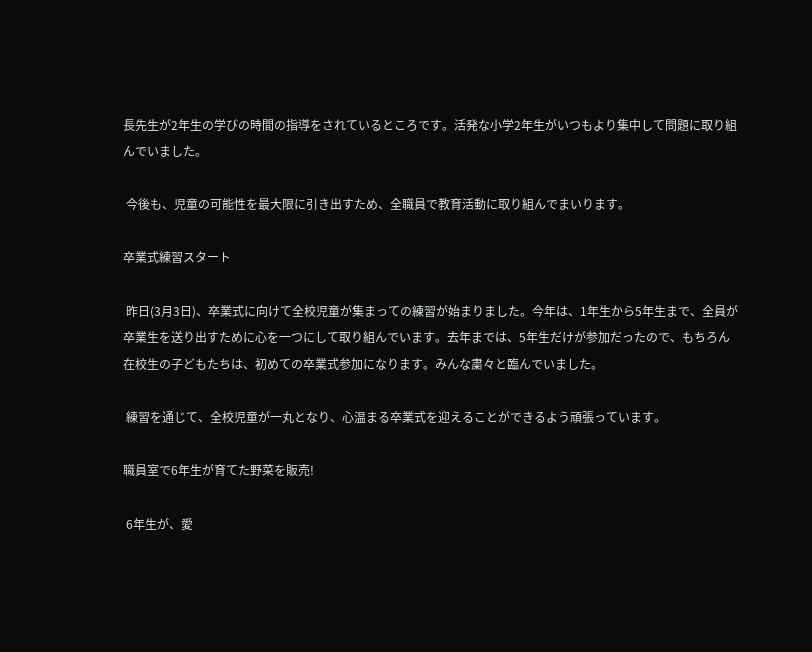長先生が2年生の学びの時間の指導をされているところです。活発な小学2年生がいつもより集中して問題に取り組んでいました。

 今後も、児童の可能性を最大限に引き出すため、全職員で教育活動に取り組んでまいります。

卒業式練習スタート

 昨日(3月3日)、卒業式に向けて全校児童が集まっての練習が始まりました。今年は、1年生から5年生まで、全員が卒業生を送り出すために心を一つにして取り組んでいます。去年までは、5年生だけが参加だったので、もちろん在校生の子どもたちは、初めての卒業式参加になります。みんな粛々と臨んでいました。

 練習を通じて、全校児童が一丸となり、心温まる卒業式を迎えることができるよう頑張っています。

職員室で6年生が育てた野菜を販売!

 6年生が、愛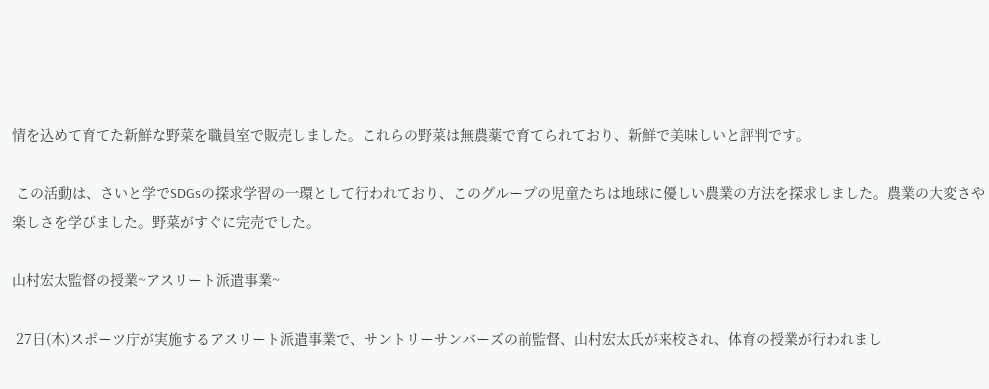情を込めて育てた新鮮な野菜を職員室で販売しました。これらの野菜は無農薬で育てられており、新鮮で美味しいと評判です。

 この活動は、さいと学でSDGsの探求学習の一環として行われており、このグループの児童たちは地球に優しい農業の方法を探求しました。農業の大変さや楽しさを学びました。野菜がすぐに完売でした。

山村宏太監督の授業~アスリート派遣事業~

 27日(木)スポーツ庁が実施するアスリート派遣事業で、サントリーサンバーズの前監督、山村宏太氏が来校され、体育の授業が行われまし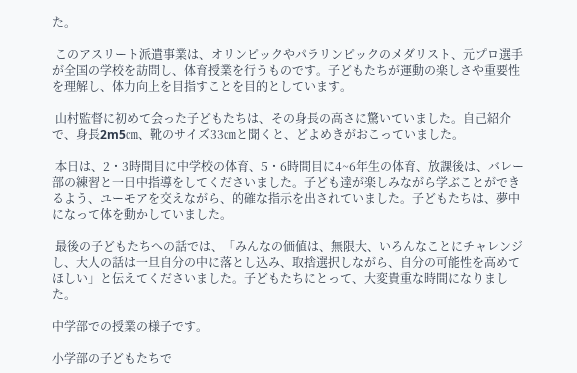た。

 このアスリート派遣事業は、オリンピックやパラリンピックのメダリスト、元プロ選手が全国の学校を訪問し、体育授業を行うものです。子どもたちが運動の楽しさや重要性を理解し、体力向上を目指すことを目的としています。

 山村監督に初めて会った子どもたちは、その身長の高さに驚いていました。自己紹介で、身長2m5㎝、靴のサイズ33㎝と聞くと、どよめきがおこっていました。

 本日は、2・3時間目に中学校の体育、5・6時間目に4~6年生の体育、放課後は、バレー部の練習と一日中指導をしてくださいました。子ども達が楽しみながら学ぶことができるよう、ユーモアを交えながら、的確な指示を出されていました。子どもたちは、夢中になって体を動かしていました。

 最後の子どもたちへの話では、「みんなの価値は、無限大、いろんなことにチャレンジし、大人の話は一旦自分の中に落とし込み、取捨選択しながら、自分の可能性を高めてほしい」と伝えてくださいました。子どもたちにとって、大変貴重な時間になりました。

中学部での授業の様子です。

小学部の子どもたちで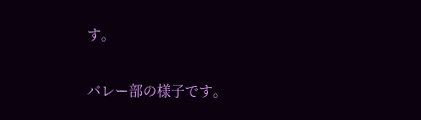す。

バレー部の様子です。